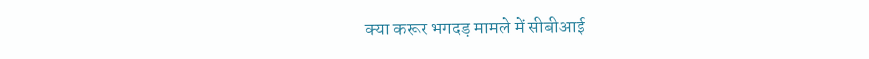क्या करूर भगदड़ मामले में सीबीआई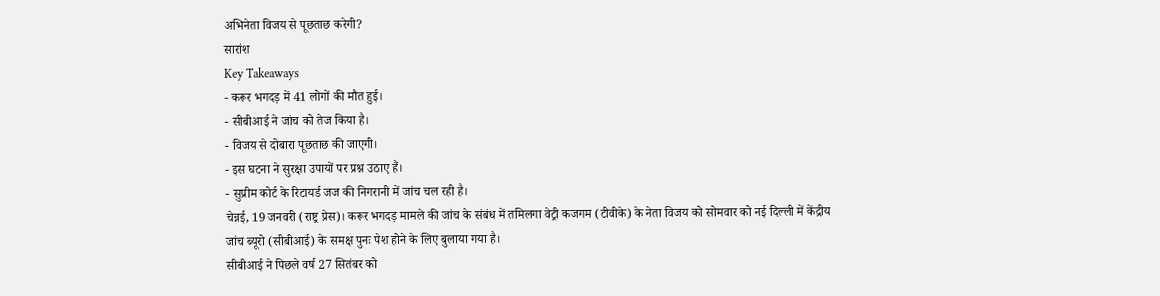अभिनेता विजय से पूछताछ करेगी?
सारांश
Key Takeaways
- करूर भगदड़ में 41 लोगों की मौत हुई।
- सीबीआई ने जांच को तेज किया है।
- विजय से दोबारा पूछताछ की जाएगी।
- इस घटना ने सुरक्षा उपायों पर प्रश्न उठाए हैं।
- सुप्रीम कोर्ट के रिटायर्ड जज की निगरानी में जांच चल रही है।
चेन्नई, 19 जनवरी (राष्ट्र प्रेस)। करूर भगदड़ मामले की जांच के संबंध में तमिलगा वेट्री कजगम (टीवीके) के नेता विजय को सोमवार को नई दिल्ली में केंद्रीय जांच ब्यूरो (सीबीआई) के समक्ष पुनः पेश होने के लिए बुलाया गया है।
सीबीआई ने पिछले वर्ष 27 सितंबर को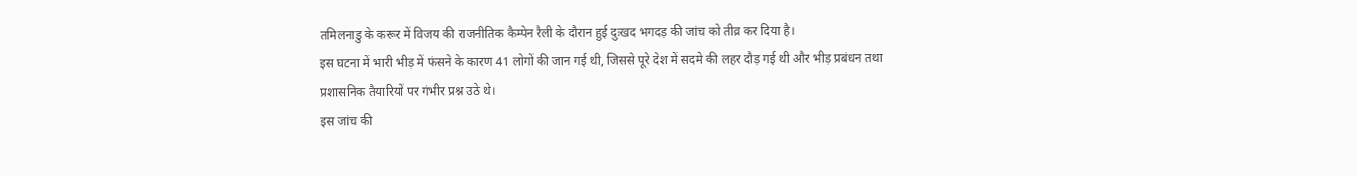तमिलनाडु के करूर में विजय की राजनीतिक कैम्पेन रैली के दौरान हुई दुःखद भगदड़ की जांच को तीव्र कर दिया है।
इस घटना में भारी भीड़ में फंसने के कारण 41 लोगों की जान गई थी, जिससे पूरे देश में सदमे की लहर दौड़ गई थी और भीड़ प्रबंधन तथा प्रशासनिक तैयारियों पर गंभीर प्रश्न उठे थे।
इस जांच की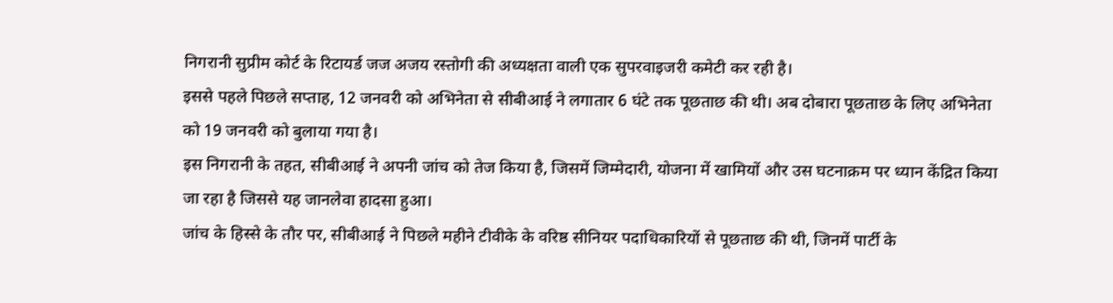निगरानी सुप्रीम कोर्ट के रिटायर्ड जज अजय रस्तोगी की अध्यक्षता वाली एक सुपरवाइजरी कमेटी कर रही है।
इससे पहले पिछले सप्ताह, 12 जनवरी को अभिनेता से सीबीआई ने लगातार 6 घंटे तक पूछताछ की थी। अब दोबारा पूछताछ के लिए अभिनेता को 19 जनवरी को बुलाया गया है।
इस निगरानी के तहत, सीबीआई ने अपनी जांच को तेज किया है, जिसमें जिम्मेदारी, योजना में खामियों और उस घटनाक्रम पर ध्यान केंद्रित किया जा रहा है जिससे यह जानलेवा हादसा हुआ।
जांच के हिस्से के तौर पर, सीबीआई ने पिछले महीने टीवीके के वरिष्ठ सीनियर पदाधिकारियों से पूछताछ की थी, जिनमें पार्टी के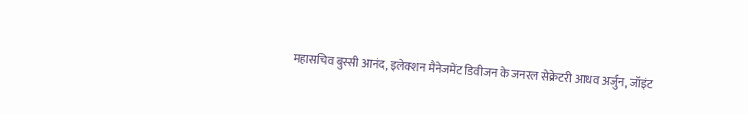महासचिव बुस्सी आनंद, इलेक्शन मैनेजमेंट डिवीजन के जनरल सेक्रेटरी आधव अर्जुन, जॉइंट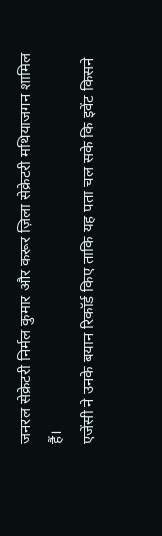जनरल सेक्रेटरी निर्मल कुमार और करूर ज़िला सेक्रेटरी मथियाजगन शामिल हैं।
एजेंसी ने उनके बयान रिकॉर्ड किए ताकि यह पता चल सके कि इवेंट किसने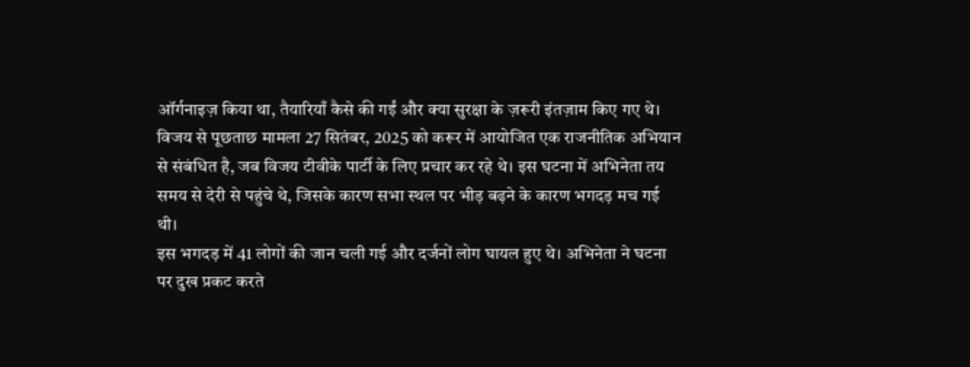ऑर्गनाइज़ किया था, तैयारियाँ कैसे की गईं और क्या सुरक्षा के ज़रूरी इंतज़ाम किए गए थे।
विजय से पूछताछ मामला 27 सितंबर, 2025 को करूर में आयोजित एक राजनीतिक अभियान से संबंधित है, जब विजय टीवीके पार्टी के लिए प्रचार कर रहे थे। इस घटना में अभिनेता तय समय से देरी से पहुंचे थे, जिसके कारण सभा स्थल पर भीड़ बढ़ने के कारण भगदड़ मच गई थी।
इस भगदड़ में 41 लोगों की जान चली गई और दर्जनों लोग घायल हुए थे। अभिनेता ने घटना पर दुख प्रकट करते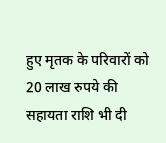हुए मृतक के परिवारों को 20 लाख रुपये की सहायता राशि भी दी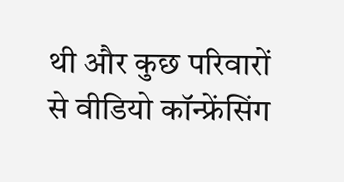थी और कुछ परिवारों से वीडियो कॉन्फ्रेंसिंग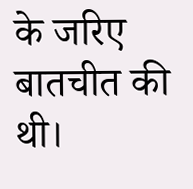के जरिए बातचीत की थी।